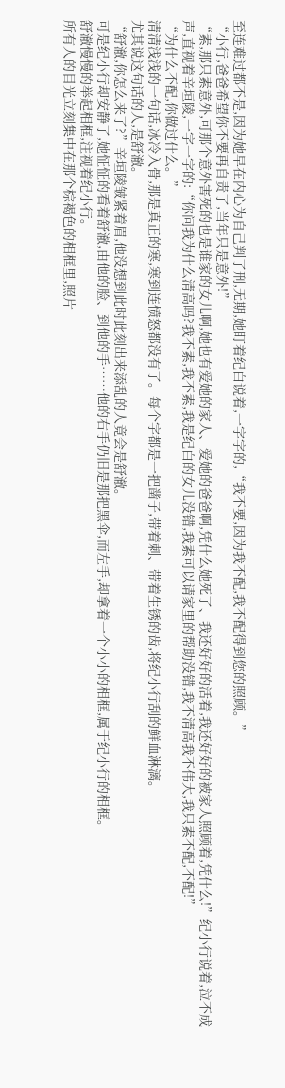至连难过都不是,因为她早在内心为自己判了刑,无期,她盯着纪白说着,一字字的,“我不要,因为我不配,我不配得到您的照顾。”
“小行,爸爸希望你不要再自责了,当年只是意外!”
“素,那只素意外,可那个意外害死的也是谁家的女儿啊,她也有爱她的家人、爱她的爸爸啊,凭什么她死了、我还好好的活着,我还好好的被家人照顾着,凭什么!”纪小行说着,泣不成声,直视着辛垣陵,一字一字的:“你问我为什么清高吗?我不素,我不素,我是纪白的女儿没错,我素可以请家里的帮助没错,我不清高我不伟大,我只素不配,不配!”
“为什么不配,你做过什么。”
清清浅浅的一句话,冰冷入骨,那是真正的寒,寒到连愤怒都没有了。每个字都是一把凿子,带着刺、带着生锈的齿,将纪小行刮的鲜血淋漓。
尤其说这句话的人,是舒澈。
“舒澈,你怎么来了?”辛垣陵皱紧着眉,他没想到此时此刻出来添乱的人竟会是舒澈。
可是纪小行却安静了,她怔怔的看着舒澈,由他的脸、到他的手……他的右手仍旧是那把黑伞,而左手,却拿着一个小小的相框,属于纪小行的相框。
舒澈慢慢的举起相框,注视着纪小行。
所有人的目光立刻集中在那个棕褐色的相框里,照片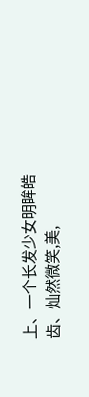上、一个长发少女明眸皓齿、灿然微笑,美,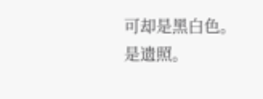可却是黑白色。
是遗照。